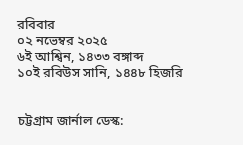রবিবার
০২ নভেম্বর ২০২৫
৬ই আশ্বিন, ১৪৩৩ বঙ্গাব্দ
১০ই রবিউস সানি, ১৪৪৮ হিজরি


চট্টগ্রাম জার্নাল ডেস্ক: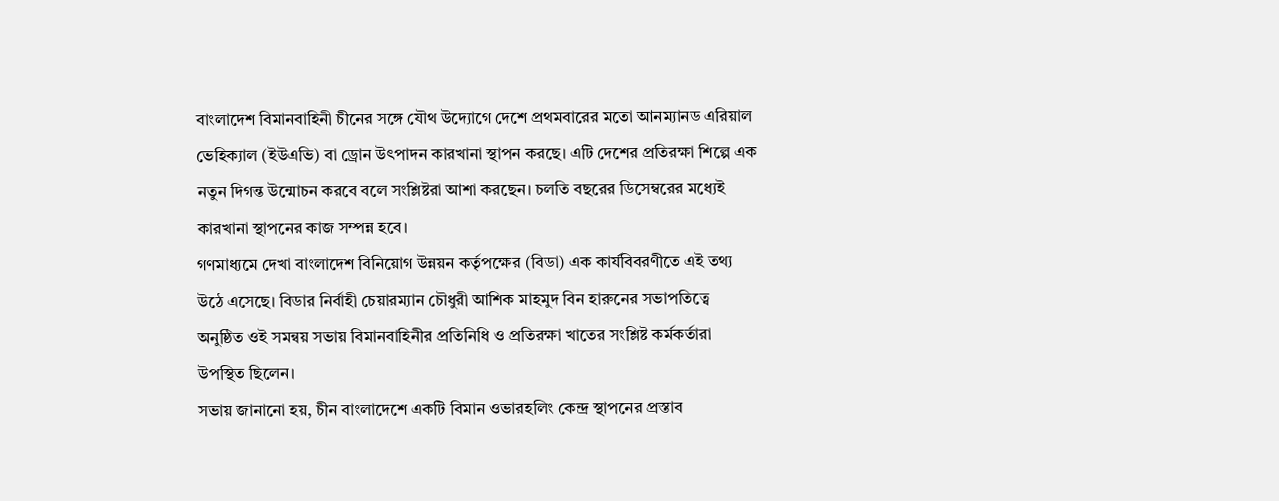বাংলাদেশ বিমানবাহিনী চীনের সঙ্গে যৌথ উদ্যোগে দেশে প্রথমবারের মতো আনম্যানড এরিয়াল ভেহিক্যাল (ইউএভি) বা ড্রোন উৎপাদন কারখানা স্থাপন করছে। এটি দেশের প্রতিরক্ষা শিল্পে এক নতুন দিগন্ত উন্মোচন করবে বলে সংশ্লিষ্টরা আশা করছেন। চলতি বছরের ডিসেম্বরের মধ্যেই কারখানা স্থাপনের কাজ সম্পন্ন হবে।
গণমাধ্যমে দেখা বাংলাদেশ বিনিয়োগ উন্নয়ন কর্তৃপক্ষের (বিডা) এক কার্যবিবরণীতে এই তথ্য উঠে এসেছে। বিডার নির্বাহী চেয়ারম্যান চৌধুরী আশিক মাহমুদ বিন হারুনের সভাপতিত্বে অনুষ্ঠিত ওই সমন্বয় সভায় বিমানবাহিনীর প্রতিনিধি ও প্রতিরক্ষা খাতের সংশ্লিষ্ট কর্মকর্তারা উপস্থিত ছিলেন।
সভায় জানানো হয়, চীন বাংলাদেশে একটি বিমান ওভারহলিং কেন্দ্র স্থাপনের প্রস্তাব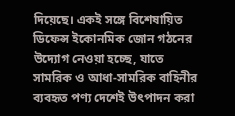দিয়েছে। একই সঙ্গে বিশেষায়িত ডিফেন্স ইকোনমিক জোন গঠনের উদ্যোগ নেওয়া হচ্ছে, যাতে সামরিক ও আধা-সামরিক বাহিনীর ব্যবহৃত পণ্য দেশেই উৎপাদন করা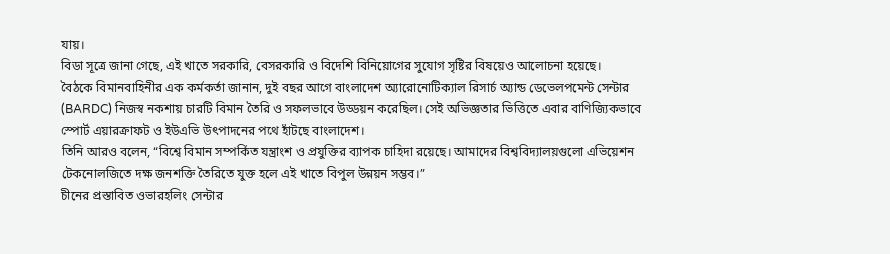যায়।
বিডা সূত্রে জানা গেছে, এই খাতে সরকারি, বেসরকারি ও বিদেশি বিনিয়োগের সুযোগ সৃষ্টির বিষয়েও আলোচনা হয়েছে।
বৈঠকে বিমানবাহিনীর এক কর্মকর্তা জানান, দুই বছর আগে বাংলাদেশ অ্যারোনোটিক্যাল রিসার্চ অ্যান্ড ডেভেলপমেন্ট সেন্টার (BARDC) নিজস্ব নকশায় চারটি বিমান তৈরি ও সফলভাবে উড্ডয়ন করেছিল। সেই অভিজ্ঞতার ভিত্তিতে এবার বাণিজ্যিকভাবে স্পোর্ট এয়ারক্রাফট ও ইউএভি উৎপাদনের পথে হাঁটছে বাংলাদেশ।
তিনি আরও বলেন, “বিশ্বে বিমান সম্পর্কিত যন্ত্রাংশ ও প্রযুক্তির ব্যাপক চাহিদা রয়েছে। আমাদের বিশ্ববিদ্যালয়গুলো এভিয়েশন টেকনোলজিতে দক্ষ জনশক্তি তৈরিতে যুক্ত হলে এই খাতে বিপুল উন্নয়ন সম্ভব।”
চীনের প্রস্তাবিত ওভারহলিং সেন্টার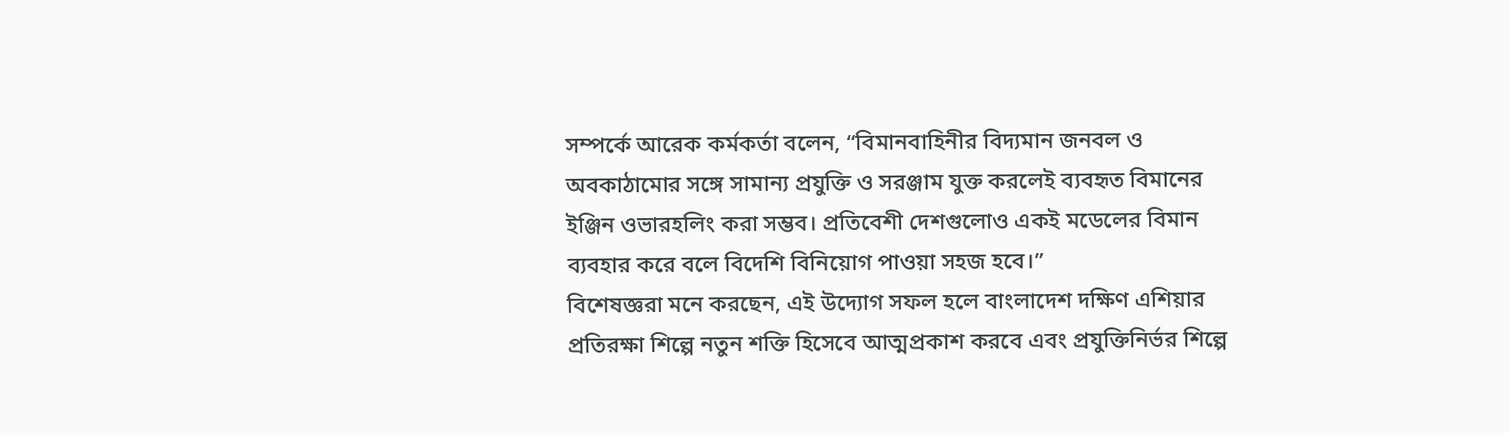সম্পর্কে আরেক কর্মকর্তা বলেন, “বিমানবাহিনীর বিদ্যমান জনবল ও অবকাঠামোর সঙ্গে সামান্য প্রযুক্তি ও সরঞ্জাম যুক্ত করলেই ব্যবহৃত বিমানের ইঞ্জিন ওভারহলিং করা সম্ভব। প্রতিবেশী দেশগুলোও একই মডেলের বিমান ব্যবহার করে বলে বিদেশি বিনিয়োগ পাওয়া সহজ হবে।”
বিশেষজ্ঞরা মনে করছেন, এই উদ্যোগ সফল হলে বাংলাদেশ দক্ষিণ এশিয়ার প্রতিরক্ষা শিল্পে নতুন শক্তি হিসেবে আত্মপ্রকাশ করবে এবং প্রযুক্তিনির্ভর শিল্পে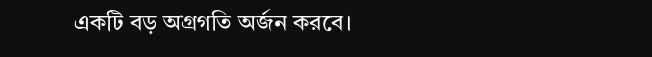একটি বড় অগ্রগতি অর্জন করবে।